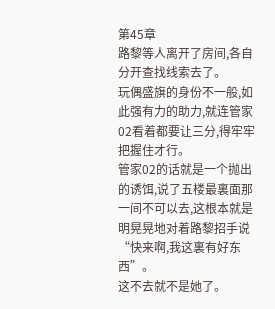第45章
路黎等人离开了房间,各自分开查找线索去了。
玩偶盛旗的身份不一般,如此强有力的助力,就连管家02看着都要让三分,得牢牢把握住才行。
管家02的话就是一个抛出的诱饵,说了五楼最裏面那一间不可以去,这根本就是明晃晃地对着路黎招手说“快来啊,我这裏有好东西”。
这不去就不是她了。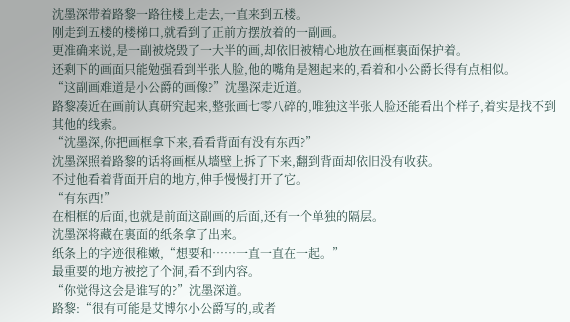沈墨深带着路黎一路往楼上走去,一直来到五楼。
刚走到五楼的楼梯口,就看到了正前方摆放着的一副画。
更准确来说,是一副被烧毁了一大半的画,却依旧被精心地放在画框裏面保护着。
还剩下的画面只能勉强看到半张人脸,他的嘴角是翘起来的,看着和小公爵长得有点相似。
“这副画难道是小公爵的画像?”沈墨深走近道。
路黎凑近在画前认真研究起来,整张画七零八碎的,唯独这半张人脸还能看出个样子,着实是找不到其他的线索。
“沈墨深,你把画框拿下来,看看背面有没有东西?”
沈墨深照着路黎的话将画框从墻壁上拆了下来,翻到背面却依旧没有收获。
不过他看着背面开启的地方,伸手慢慢打开了它。
“有东西!”
在相框的后面,也就是前面这副画的后面,还有一个单独的隔层。
沈墨深将藏在裏面的纸条拿了出来。
纸条上的字迹很稚嫩,“想要和……一直一直在一起。”
最重要的地方被挖了个洞,看不到内容。
“你觉得这会是谁写的?”沈墨深道。
路黎:“很有可能是艾博尔小公爵写的,或者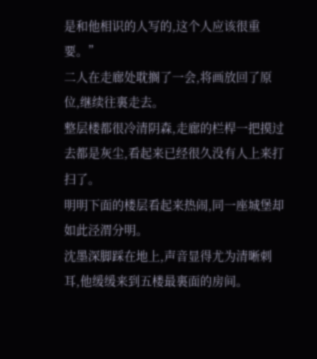是和他相识的人写的,这个人应该很重要。”
二人在走廊处耽搁了一会,将画放回了原位,继续往裏走去。
整层楼都很冷清阴森,走廊的栏桿一把摸过去都是灰尘,看起来已经很久没有人上来打扫了。
明明下面的楼层看起来热闹,同一座城堡却如此泾渭分明。
沈墨深脚踩在地上,声音显得尤为清晰刺耳,他缓缓来到五楼最裏面的房间。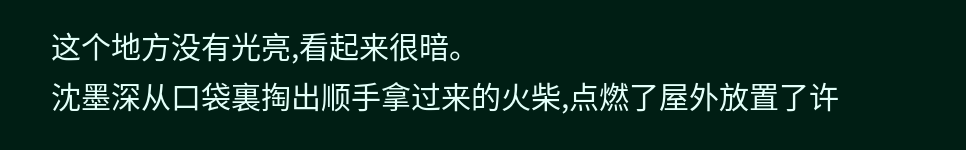这个地方没有光亮,看起来很暗。
沈墨深从口袋裏掏出顺手拿过来的火柴,点燃了屋外放置了许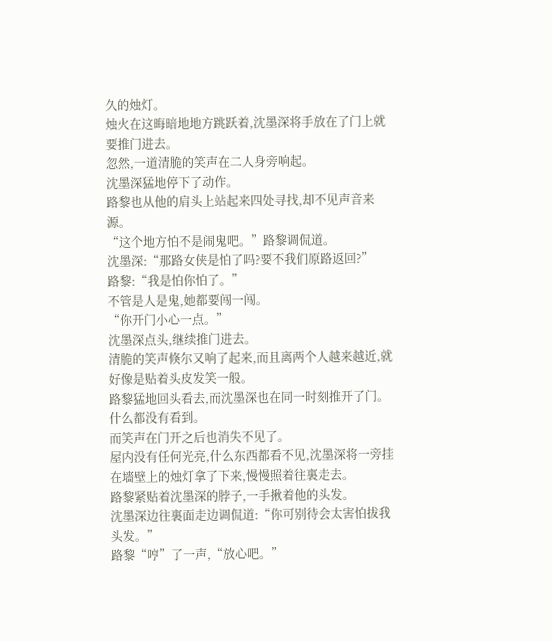久的烛灯。
烛火在这晦暗地地方跳跃着,沈墨深将手放在了门上就要推门进去。
忽然,一道清脆的笑声在二人身旁响起。
沈墨深猛地停下了动作。
路黎也从他的肩头上站起来四处寻找,却不见声音来源。
“这个地方怕不是闹鬼吧。”路黎调侃道。
沈墨深:“那路女侠是怕了吗?要不我们原路返回?”
路黎:“我是怕你怕了。”
不管是人是鬼,她都要闯一闯。
“你开门小心一点。”
沈墨深点头,继续推门进去。
清脆的笑声倏尔又响了起来,而且离两个人越来越近,就好像是贴着头皮发笑一般。
路黎猛地回头看去,而沈墨深也在同一时刻推开了门。
什么都没有看到。
而笑声在门开之后也消失不见了。
屋内没有任何光亮,什么东西都看不见,沈墨深将一旁挂在墻壁上的烛灯拿了下来,慢慢照着往裏走去。
路黎紧贴着沈墨深的脖子,一手揪着他的头发。
沈墨深边往裏面走边调侃道:“你可别待会太害怕拔我头发。”
路黎“哼”了一声,“放心吧。”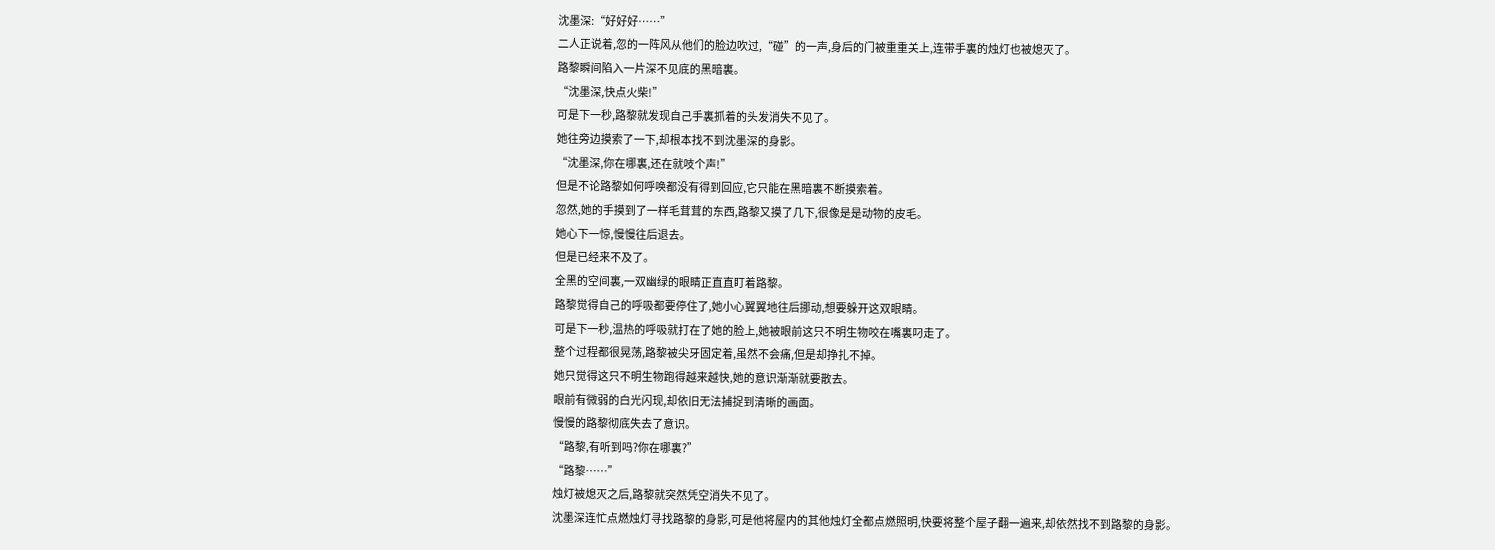沈墨深:“好好好……”
二人正说着,忽的一阵风从他们的脸边吹过,“碰”的一声,身后的门被重重关上,连带手裏的烛灯也被熄灭了。
路黎瞬间陷入一片深不见底的黑暗裏。
“沈墨深,快点火柴!”
可是下一秒,路黎就发现自己手裏抓着的头发消失不见了。
她往旁边摸索了一下,却根本找不到沈墨深的身影。
“沈墨深,你在哪裏,还在就吱个声!”
但是不论路黎如何呼唤都没有得到回应,它只能在黑暗裏不断摸索着。
忽然,她的手摸到了一样毛茸茸的东西,路黎又摸了几下,很像是是动物的皮毛。
她心下一惊,慢慢往后退去。
但是已经来不及了。
全黑的空间裏,一双幽绿的眼睛正直直盯着路黎。
路黎觉得自己的呼吸都要停住了,她小心翼翼地往后挪动,想要躲开这双眼睛。
可是下一秒,温热的呼吸就打在了她的脸上,她被眼前这只不明生物咬在嘴裏叼走了。
整个过程都很晃荡,路黎被尖牙固定着,虽然不会痛,但是却挣扎不掉。
她只觉得这只不明生物跑得越来越快,她的意识渐渐就要散去。
眼前有微弱的白光闪现,却依旧无法捕捉到清晰的画面。
慢慢的路黎彻底失去了意识。
“路黎,有听到吗?你在哪裏?”
“路黎……”
烛灯被熄灭之后,路黎就突然凭空消失不见了。
沈墨深连忙点燃烛灯寻找路黎的身影,可是他将屋内的其他烛灯全都点燃照明,快要将整个屋子翻一遍来,却依然找不到路黎的身影。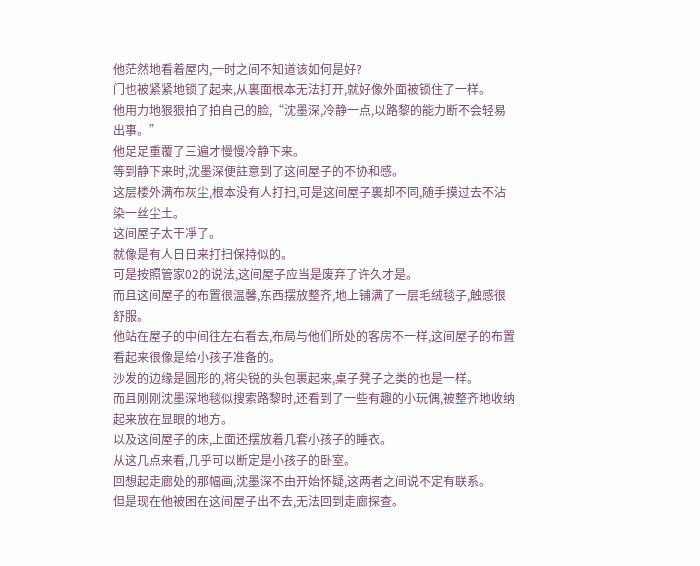他茫然地看着屋内,一时之间不知道该如何是好?
门也被紧紧地锁了起来,从裏面根本无法打开,就好像外面被锁住了一样。
他用力地狠狠拍了拍自己的脸,“沈墨深,冷静一点,以路黎的能力断不会轻易出事。”
他足足重覆了三遍才慢慢冷静下来。
等到静下来时,沈墨深便註意到了这间屋子的不协和感。
这层楼外满布灰尘,根本没有人打扫,可是这间屋子裏却不同,随手摸过去不沾染一丝尘土。
这间屋子太干凈了。
就像是有人日日来打扫保持似的。
可是按照管家02的说法,这间屋子应当是废弃了许久才是。
而且这间屋子的布置很温馨,东西摆放整齐,地上铺满了一层毛绒毯子,触感很舒服。
他站在屋子的中间往左右看去,布局与他们所处的客房不一样,这间屋子的布置看起来很像是给小孩子准备的。
沙发的边缘是圆形的,将尖锐的头包裹起来,桌子凳子之类的也是一样。
而且刚刚沈墨深地毯似搜索路黎时,还看到了一些有趣的小玩偶,被整齐地收纳起来放在显眼的地方。
以及这间屋子的床,上面还摆放着几套小孩子的睡衣。
从这几点来看,几乎可以断定是小孩子的卧室。
回想起走廊处的那幅画,沈墨深不由开始怀疑,这两者之间说不定有联系。
但是现在他被困在这间屋子出不去,无法回到走廊探查。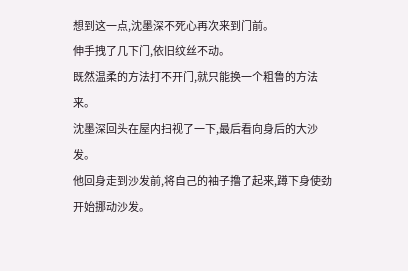想到这一点,沈墨深不死心再次来到门前。
伸手拽了几下门,依旧纹丝不动。
既然温柔的方法打不开门,就只能换一个粗鲁的方法来。
沈墨深回头在屋内扫视了一下,最后看向身后的大沙发。
他回身走到沙发前,将自己的袖子撸了起来,蹲下身使劲开始挪动沙发。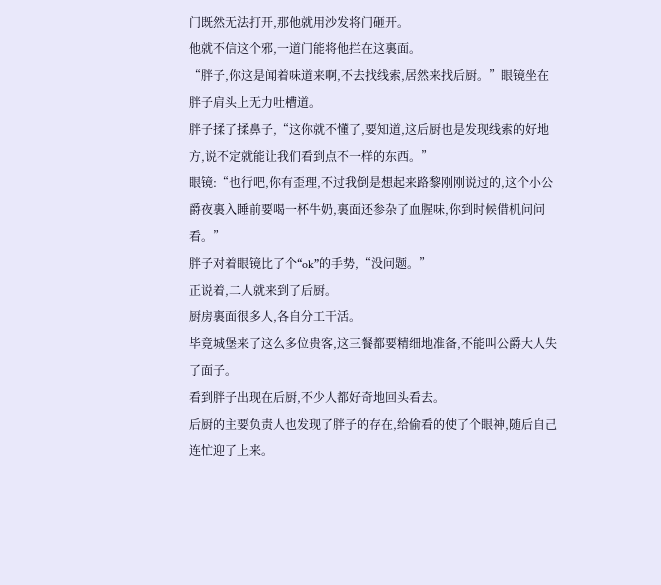门既然无法打开,那他就用沙发将门砸开。
他就不信这个邪,一道门能将他拦在这裏面。
“胖子,你这是闻着味道来啊,不去找线索,居然来找后厨。”眼镜坐在胖子肩头上无力吐槽道。
胖子揉了揉鼻子,“这你就不懂了,要知道,这后厨也是发现线索的好地方,说不定就能让我们看到点不一样的东西。”
眼镜:“也行吧,你有歪理,不过我倒是想起来路黎刚刚说过的,这个小公爵夜裏入睡前要喝一杯牛奶,裏面还参杂了血腥味,你到时候借机问问看。”
胖子对着眼镜比了个“ok”的手势,“没问题。”
正说着,二人就来到了后厨。
厨房裏面很多人,各自分工干活。
毕竟城堡来了这么多位贵客,这三餐都要精细地准备,不能叫公爵大人失了面子。
看到胖子出现在后厨,不少人都好奇地回头看去。
后厨的主要负责人也发现了胖子的存在,给偷看的使了个眼神,随后自己连忙迎了上来。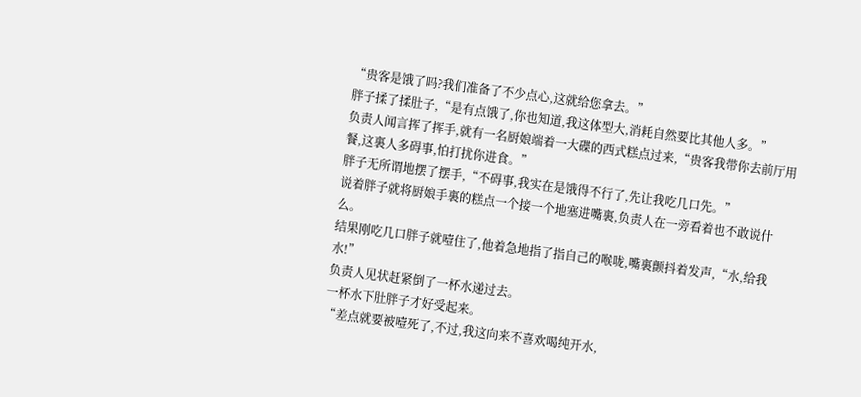“贵客是饿了吗?我们准备了不少点心,这就给您拿去。”
胖子揉了揉肚子,“是有点饿了,你也知道,我这体型大,消耗自然要比其他人多。”
负责人闻言挥了挥手,就有一名厨娘端着一大碟的西式糕点过来,“贵客我带你去前厅用餐,这裏人多碍事,怕打扰你进食。”
胖子无所谓地摆了摆手,“不碍事,我实在是饿得不行了,先让我吃几口先。”
说着胖子就将厨娘手裏的糕点一个接一个地塞进嘴裏,负责人在一旁看着也不敢说什么。
结果刚吃几口胖子就噎住了,他着急地指了指自己的喉咙,嘴裏颤抖着发声,“水,给我水!”
负责人见状赶紧倒了一杯水递过去。
一杯水下肚胖子才好受起来。
“差点就要被噎死了,不过,我这向来不喜欢喝纯开水,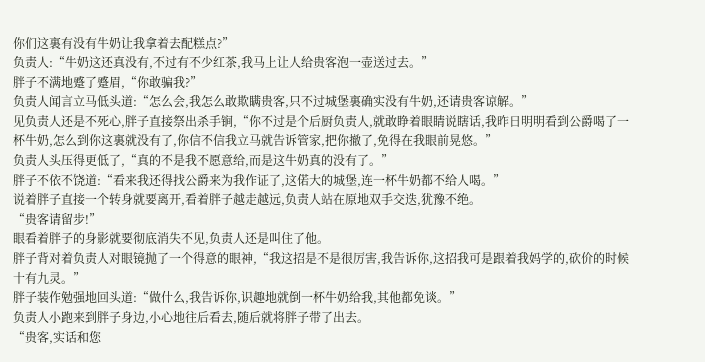你们这裏有没有牛奶让我拿着去配糕点?”
负责人:“牛奶这还真没有,不过有不少红茶,我马上让人给贵客泡一壶送过去。”
胖子不满地蹙了蹙眉,“你敢骗我?”
负责人闻言立马低头道:“怎么会,我怎么敢欺瞒贵客,只不过城堡裏确实没有牛奶,还请贵客谅解。”
见负责人还是不死心,胖子直接祭出杀手锏,“你不过是个后厨负责人,就敢睁着眼睛说瞎话,我昨日明明看到公爵喝了一杯牛奶,怎么到你这裏就没有了,你信不信我立马就告诉管家,把你撤了,免得在我眼前晃悠。”
负责人头压得更低了,“真的不是我不愿意给,而是这牛奶真的没有了。”
胖子不依不饶道:“看来我还得找公爵来为我作证了,这偌大的城堡,连一杯牛奶都不给人喝。”
说着胖子直接一个转身就要离开,看着胖子越走越远,负责人站在原地双手交迭,犹豫不绝。
“贵客请留步!”
眼看着胖子的身影就要彻底消失不见,负责人还是叫住了他。
胖子背对着负责人对眼镜抛了一个得意的眼神,“我这招是不是很厉害,我告诉你,这招我可是跟着我妈学的,砍价的时候十有九灵。”
胖子装作勉强地回头道:“做什么,我告诉你,识趣地就倒一杯牛奶给我,其他都免谈。”
负责人小跑来到胖子身边,小心地往后看去,随后就将胖子带了出去。
“贵客,实话和您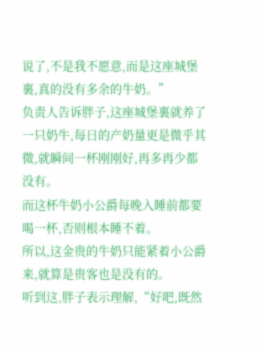说了,不是我不愿意,而是这座城堡裏,真的没有多余的牛奶。”
负责人告诉胖子,这座城堡裏就养了一只奶牛,每日的产奶量更是微乎其微,就瞬间一杯刚刚好,再多再少都没有。
而这杯牛奶小公爵每晚入睡前都要喝一杯,否则根本睡不着。
所以,这金贵的牛奶只能紧着小公爵来,就算是贵客也是没有的。
听到这,胖子表示理解,“好吧,既然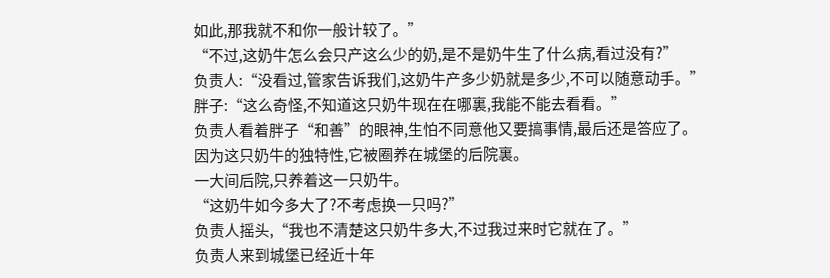如此,那我就不和你一般计较了。”
“不过,这奶牛怎么会只产这么少的奶,是不是奶牛生了什么病,看过没有?”
负责人:“没看过,管家告诉我们,这奶牛产多少奶就是多少,不可以随意动手。”
胖子:“这么奇怪,不知道这只奶牛现在在哪裏,我能不能去看看。”
负责人看着胖子“和善”的眼神,生怕不同意他又要搞事情,最后还是答应了。
因为这只奶牛的独特性,它被圈养在城堡的后院裏。
一大间后院,只养着这一只奶牛。
“这奶牛如今多大了?不考虑换一只吗?”
负责人摇头,“我也不清楚这只奶牛多大,不过我过来时它就在了。”
负责人来到城堡已经近十年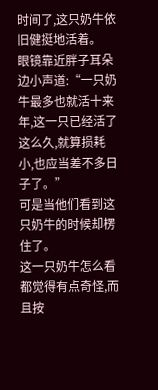时间了,这只奶牛依旧健挺地活着。
眼镜靠近胖子耳朵边小声道:“一只奶牛最多也就活十来年,这一只已经活了这么久,就算损耗小,也应当差不多日子了。”
可是当他们看到这只奶牛的时候却楞住了。
这一只奶牛怎么看都觉得有点奇怪,而且按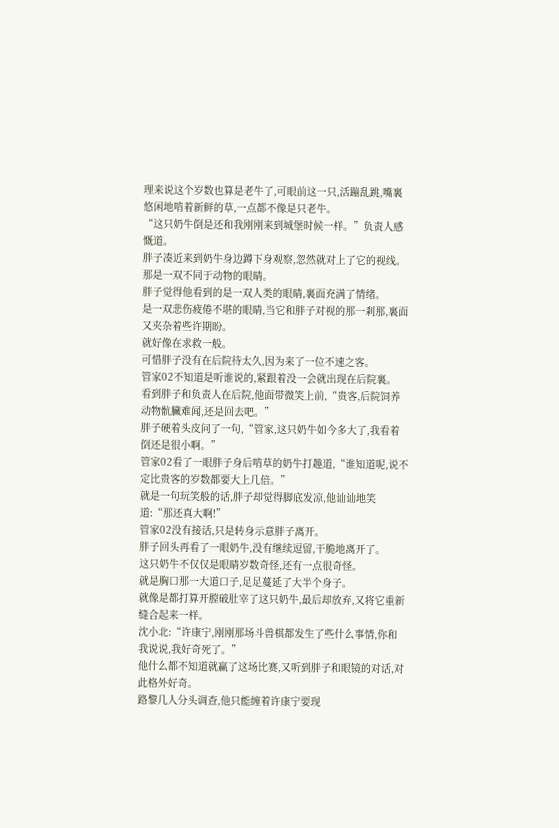理来说这个岁数也算是老牛了,可眼前这一只,活蹦乱跳,嘴裏悠闲地啃着新鲜的草,一点都不像是只老牛。
“这只奶牛倒是还和我刚刚来到城堡时候一样。”负责人感慨道。
胖子凑近来到奶牛身边蹲下身观察,忽然就对上了它的视线。
那是一双不同于动物的眼睛。
胖子觉得他看到的是一双人类的眼睛,裏面充满了情绪。
是一双悲伤疲倦不堪的眼睛,当它和胖子对视的那一剎那,裏面又夹杂着些许期盼。
就好像在求救一般。
可惜胖子没有在后院待太久,因为来了一位不速之客。
管家02不知道是听谁说的,紧跟着没一会就出现在后院裏。
看到胖子和负责人在后院,他面带微笑上前,“贵客,后院饲养动物骯臟难闻,还是回去吧。”
胖子硬着头皮问了一句,“管家,这只奶牛如今多大了,我看着倒还是很小啊。”
管家02看了一眼胖子身后啃草的奶牛打趣道,“谁知道呢,说不定比贵客的岁数都要大上几倍。”
就是一句玩笑般的话,胖子却觉得脚底发凉,他讪讪地笑道:“那还真大啊!”
管家02没有接话,只是转身示意胖子离开。
胖子回头再看了一眼奶牛,没有继续逗留,干脆地离开了。
这只奶牛不仅仅是眼睛岁数奇怪,还有一点很奇怪。
就是胸口那一大道口子,足足蔓延了大半个身子。
就像是都打算开膛破肚宰了这只奶牛,最后却放弃,又将它重新缝合起来一样。
沈小北:“许康宁,刚刚那场斗兽棋都发生了些什么事情,你和我说说,我好奇死了。”
他什么都不知道就赢了这场比赛,又听到胖子和眼镜的对话,对此格外好奇。
路黎几人分头调查,他只能缠着许康宁要现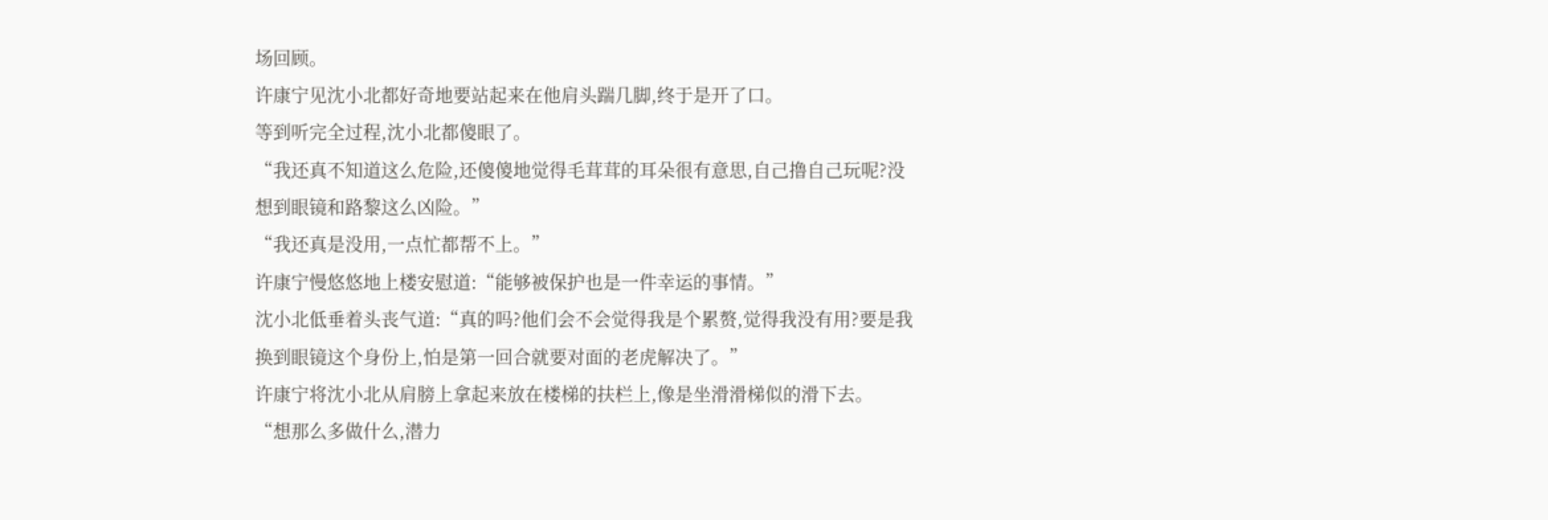场回顾。
许康宁见沈小北都好奇地要站起来在他肩头踹几脚,终于是开了口。
等到听完全过程,沈小北都傻眼了。
“我还真不知道这么危险,还傻傻地觉得毛茸茸的耳朵很有意思,自己撸自己玩呢?没想到眼镜和路黎这么凶险。”
“我还真是没用,一点忙都帮不上。”
许康宁慢悠悠地上楼安慰道:“能够被保护也是一件幸运的事情。”
沈小北低垂着头丧气道:“真的吗?他们会不会觉得我是个累赘,觉得我没有用?要是我换到眼镜这个身份上,怕是第一回合就要对面的老虎解决了。”
许康宁将沈小北从肩膀上拿起来放在楼梯的扶栏上,像是坐滑滑梯似的滑下去。
“想那么多做什么,潜力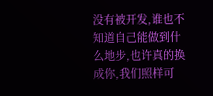没有被开发,谁也不知道自己能做到什么地步,也许真的换成你,我们照样可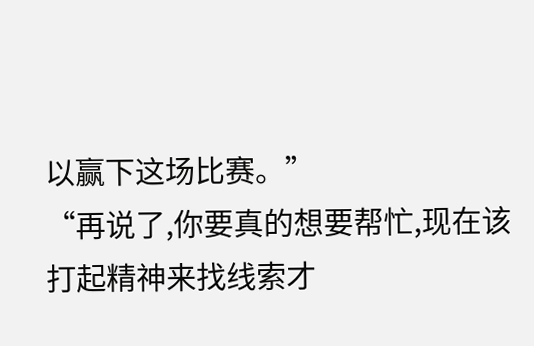以赢下这场比赛。”
“再说了,你要真的想要帮忙,现在该打起精神来找线索才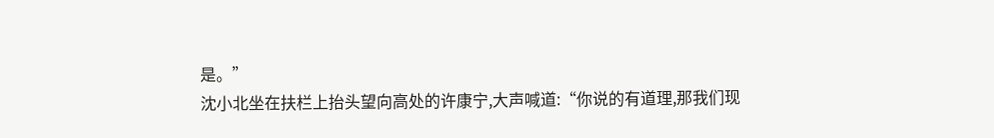是。”
沈小北坐在扶栏上抬头望向高处的许康宁,大声喊道:“你说的有道理,那我们现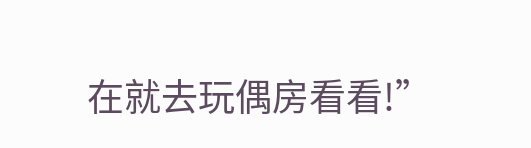在就去玩偶房看看!”